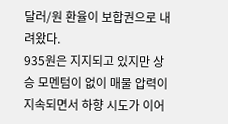달러/원 환율이 보합권으로 내려왔다.
935원은 지지되고 있지만 상승 모멘텀이 없이 매물 압력이 지속되면서 하향 시도가 이어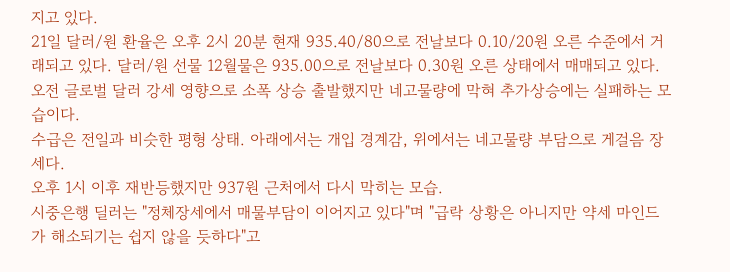지고 있다.
21일 달러/원 환율은 오후 2시 20분 현재 935.40/80으로 전날보다 0.10/20원 오른 수준에서 거래되고 있다. 달러/원 선물 12월물은 935.00으로 전날보다 0.30원 오른 상태에서 매매되고 있다.
오전 글로벌 달러 강세 영향으로 소폭 상승 출발했지만 네고물량에 막혀 추가상승에는 실패하는 모습이다.
수급은 전일과 비슷한 평형 상태. 아래에서는 개입 경계감, 위에서는 네고물량 부담으로 게걸음 장세다.
오후 1시 이후 재반등했지만 937원 근처에서 다시 막히는 모습.
시중은행 딜러는 "정체장세에서 매물부담이 이어지고 있다"며 "급락 상황은 아니지만 약세 마인드가 해소되기는 쉽지 않을 듯하다"고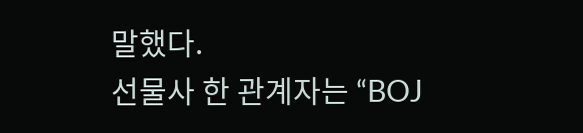말했다.
선물사 한 관계자는 “BOJ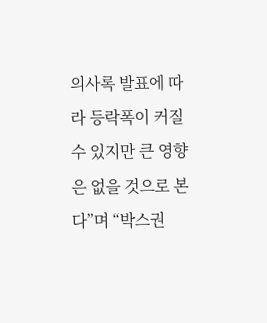의사록 발표에 따라 등락폭이 커질 수 있지만 큰 영향은 없을 것으로 본다”며 “박스권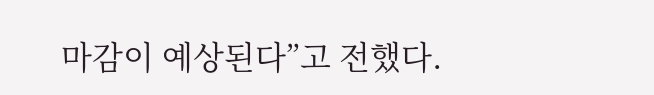마감이 예상된다”고 전했다.